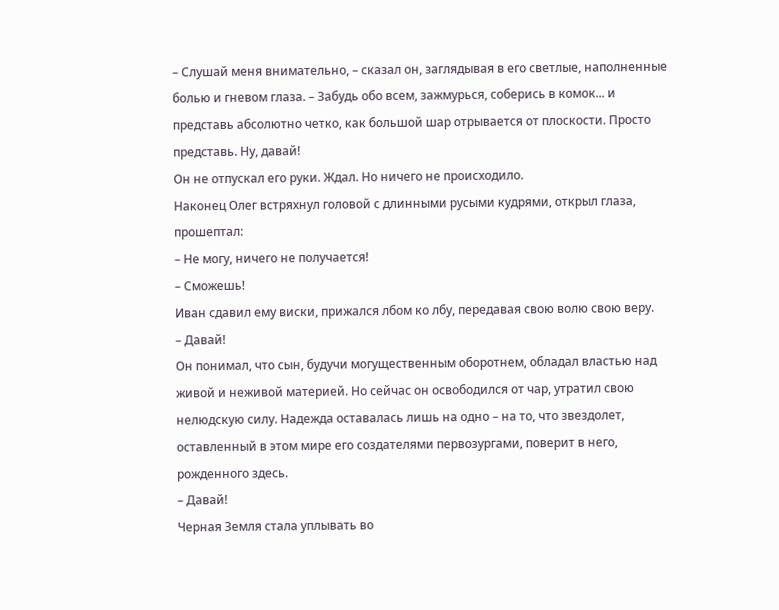– Слушай меня внимательно, – сказал он, заглядывая в его светлые, наполненные болью и гневом глаза. – Забудь обо всем, зажмурься, соберись в комок... и представь абсолютно четко, как большой шар отрывается от плоскости. Просто представь. Ну, давай!
Он не отпускал его руки. Ждал. Но ничего не происходило.
Наконец Олег встряхнул головой с длинными русыми кудрями, открыл глаза, прошептал:
– Не могу, ничего не получается!
– Сможешь!
Иван сдавил ему виски, прижался лбом ко лбу, передавая свою волю свою веру.
– Давай!
Он понимал, что сын, будучи могущественным оборотнем, обладал властью над живой и неживой материей. Но сейчас он освободился от чар, утратил свою нелюдскую силу. Надежда оставалась лишь на одно – на то, что звездолет, оставленный в этом мире его создателями первозургами, поверит в него, рожденного здесь.
– Давай!
Черная Земля стала уплывать во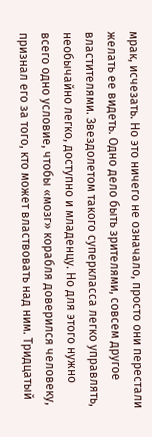мрак, исчезать. Но это ничего не означало, просто они перестали желать ее видеть. Одно дело быть зрителями, совсем другое властителями. Звездолетом такого суперкласса легко управлять, необычайно легко, доступно и младенцу. Но для этого нужно всего одно условие, чтобы «мозг» корабля доверился человеку, признал его за того, кто может властвовать над ним. Тридцатый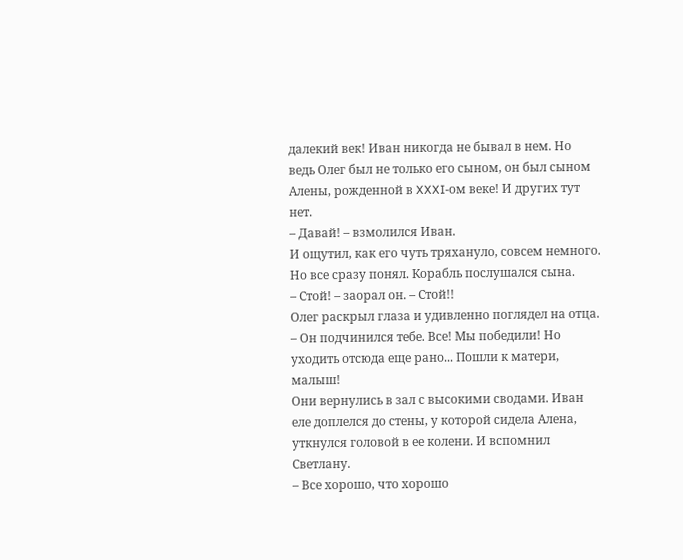далекий век! Иван никогда не бывал в нем. Но ведь Олег был не только его сыном, он был сыном Алены, рожденной в XXXI-ом веке! И других тут нет.
– Давай! – взмолился Иван.
И ощутил, как его чуть тряхануло, совсем немного. Но все сразу понял. Корабль послушался сына.
– Стой! – заорал он. – Стой!!
Олег раскрыл глаза и удивленно поглядел на отца.
– Он подчинился тебе. Все! Мы победили! Но уходить отсюда еще рано... Пошли к матери, малыш!
Они вернулись в зал с высокими сводами. Иван еле доплелся до стены, у которой сидела Алена, уткнулся головой в ее колени. И вспомнил Светлану.
– Все хорошо, что хорошо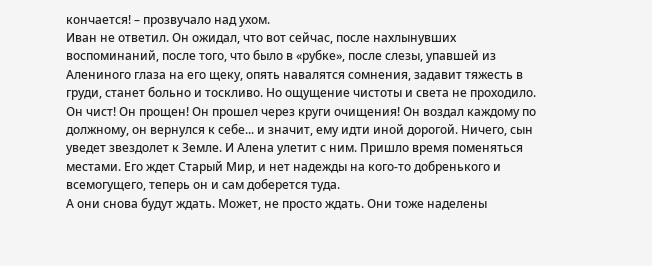кончается! – прозвучало над ухом.
Иван не ответил. Он ожидал, что вот сейчас, после нахлынувших воспоминаний, после того, что было в «рубке», после слезы, упавшей из Алениного глаза на его щеку, опять навалятся сомнения, задавит тяжесть в груди, станет больно и тоскливо. Но ощущение чистоты и света не проходило. Он чист! Он прощен! Он прошел через круги очищения! Он воздал каждому по должному, он вернулся к себе... и значит, ему идти иной дорогой. Ничего, сын уведет звездолет к Земле. И Алена улетит с ним. Пришло время поменяться местами. Его ждет Старый Мир, и нет надежды на кого-то добренького и всемогущего, теперь он и сам доберется туда.
А они снова будут ждать. Может, не просто ждать. Они тоже наделены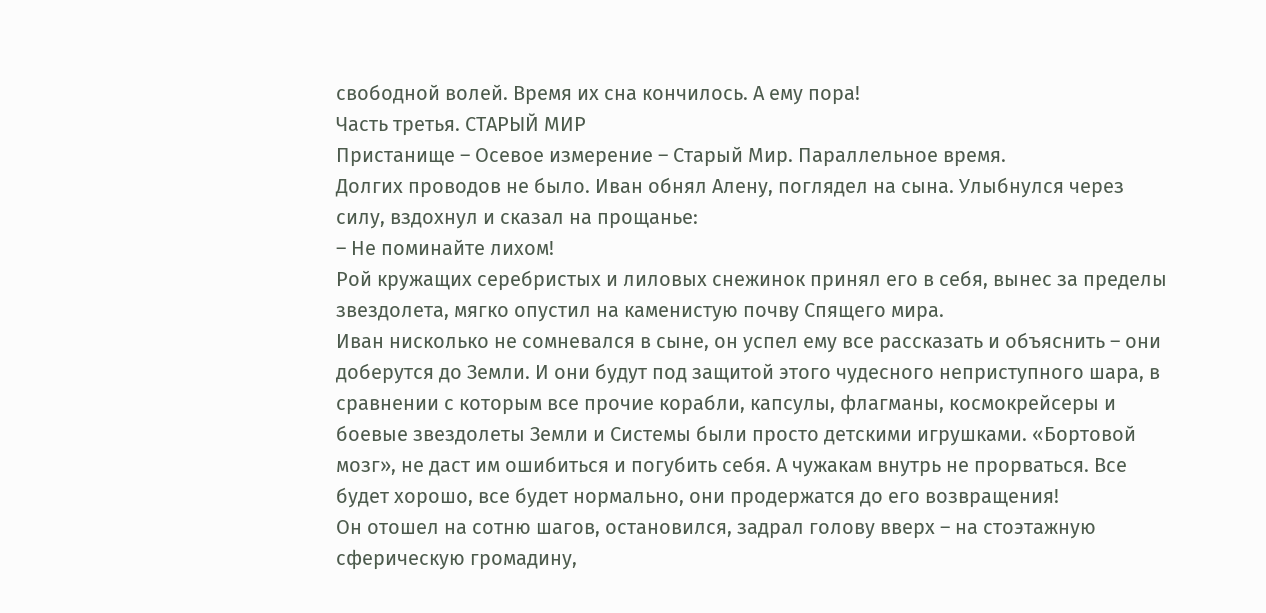свободной волей. Время их сна кончилось. А ему пора!
Часть третья. СТАРЫЙ МИР
Пристанище – Осевое измерение – Старый Мир. Параллельное время.
Долгих проводов не было. Иван обнял Алену, поглядел на сына. Улыбнулся через силу, вздохнул и сказал на прощанье:
– Не поминайте лихом!
Рой кружащих серебристых и лиловых снежинок принял его в себя, вынес за пределы звездолета, мягко опустил на каменистую почву Спящего мира.
Иван нисколько не сомневался в сыне, он успел ему все рассказать и объяснить – они доберутся до Земли. И они будут под защитой этого чудесного неприступного шара, в сравнении с которым все прочие корабли, капсулы, флагманы, космокрейсеры и боевые звездолеты Земли и Системы были просто детскими игрушками. «Бортовой мозг», не даст им ошибиться и погубить себя. А чужакам внутрь не прорваться. Все будет хорошо, все будет нормально, они продержатся до его возвращения!
Он отошел на сотню шагов, остановился, задрал голову вверх – на стоэтажную сферическую громадину,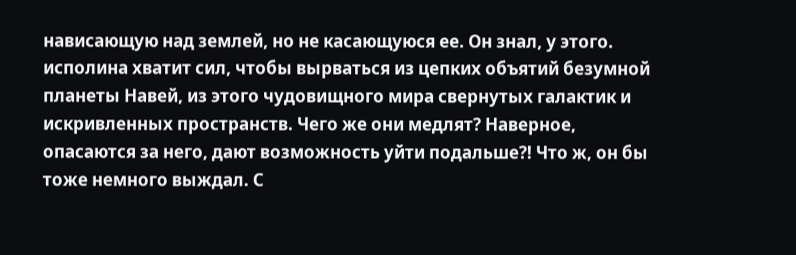нависающую над землей, но не касающуюся ее. Он знал, у этого. исполина хватит сил, чтобы вырваться из цепких объятий безумной планеты Навей, из этого чудовищного мира свернутых галактик и искривленных пространств. Чего же они медлят? Наверное, опасаются за него, дают возможность уйти подальше?! Что ж, он бы тоже немного выждал. С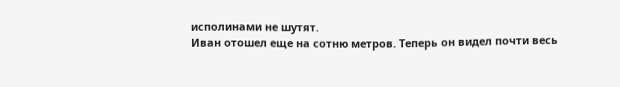исполинами не шутят.
Иван отошел еще на сотню метров. Теперь он видел почти весь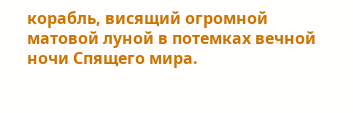корабль, висящий огромной матовой луной в потемках вечной ночи Спящего мира.